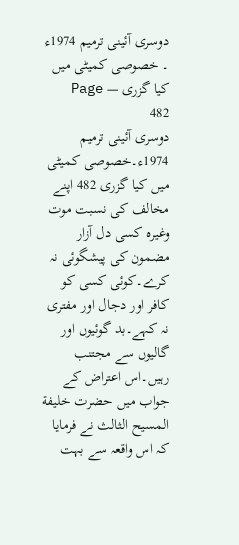دوسری آئینی ترمیم 1974ء ۔ خصوصی کمیٹی میں کیا گزری — Page 482
دوسری آئینی ترمیم 1974ء۔خصوصی کمیٹی میں کیا گزری 482 اپنے مخالف کی نسبت موت وغیرہ کسی دل آزار مضمون کی پیشگوئی نہ کرے۔کوئی کسی کو کافر اور دجال اور مفتری نہ کہے۔بد گوئیوں اور گالیوں سے مجتنب رہیں۔اس اعتراض کے جواب میں حضرت خلیفة المسیح الثالث نے فرمایا کہ اس واقعہ سے بہت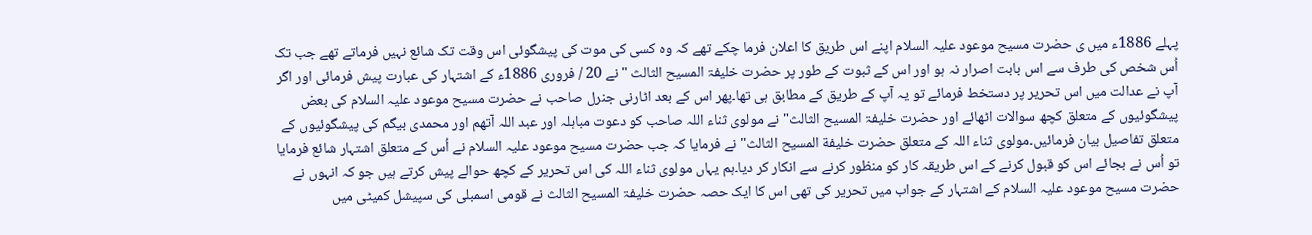پہلے 1886ء میں ی حضرت مسیح موعود علیہ السلام اپنے اس طریق کا اعلان فرما چکے تھے کہ وہ کسی کی موت کی پیشگوئی اس وقت تک شائع نہیں فرماتے تھے جب تک اُس شخص کی طرف سے اس بابت اصرار نہ ہو اور اس کے ثبوت کے طور پر حضرت خلیفۃ المسیح الثالث " نے 20 / فروری 1886ء کے اشتہار کی عبارت پیش فرمائی اور اگر آپ نے عدالت میں اس تحریر پر دستخط فرمائے تو یہ آپ کے طریق کے مطابق ہی تھا۔پھر اس کے بعد اٹارنی جنرل صاحب نے حضرت مسیح موعود علیہ السلام کی بعض پیشگوئیوں کے متعلق کچھ سوالات اٹھائے اور حضرت خلیفۃ المسیح الثالث" نے مولوی ثناء اللہ صاحب کو دعوت مباہلہ اور عبد اللہ آتھم اور محمدی بیگم کی پیشگوئیوں کے متعلق تفاصیل بیان فرمائیں۔مولوی ثناء اللہ کے متعلق حضرت خلیفة المسیح الثالث" نے فرمایا کہ جب حضرت مسیح موعود علیہ السلام نے اُس کے متعلق اشتہار شائع فرمایا تو اُس نے بجائے اس کو قبول کرنے کے اس طریقہ کار کو منظور کرنے سے انکار کر دیا۔ہم یہاں مولوی ثناء اللہ کی اس تحریر کے کچھ حوالے پیش کرتے ہیں جو کہ انہوں نے حضرت مسیح موعود علیہ السلام کے اشتہار کے جواب میں تحریر کی تھی اس کا ایک حصہ حضرت خلیفۃ المسیح الثالث نے قومی اسمبلی کی سپیشل کمیٹی میں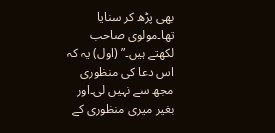بھی پڑھ کر سنایا تھا۔مولوی صاحب لکھتے ہیں۔” (اول) یہ کہ اس دعا کی منظوری مجھ سے نہیں لی۔اور بغیر میری منظوری کے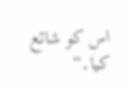اس کو شائع کیا۔“